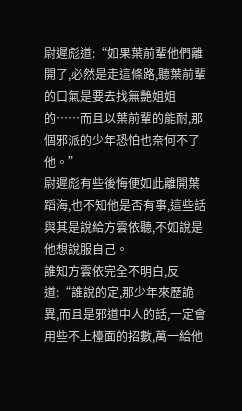尉遲彪道:“如果葉前輩他們離開了,必然是走這條路,聽葉前輩的口氣是要去找無艷姐姐的……而且以葉前輩的能耐,那個邪派的少年恐怕也奈何不了他。”
尉遲彪有些後悔便如此離開葉蹈海,也不知他是否有事,這些話與其是說給方雲依聽,不如說是他想說服自己。
誰知方雲依完全不明白,反道:“誰說的定,那少年來歷詭異,而且是邪道中人的話,一定會用些不上檯面的招數,萬一給他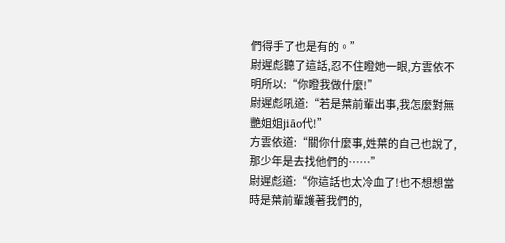們得手了也是有的。”
尉遲彪聽了這話,忍不住瞪她一眼,方雲依不明所以:“你瞪我做什麼!”
尉遲彪吼道:“若是葉前輩出事,我怎麼對無艷姐姐jiāo代!”
方雲依道:“關你什麼事,姓葉的自己也說了,那少年是去找他們的……”
尉遲彪道:“你這話也太冷血了!也不想想當時是葉前輩護著我們的,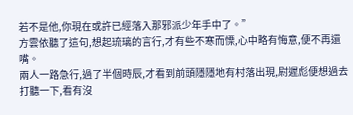若不是他,你現在或許已經落入那邪派少年手中了。”
方雲依聽了這句,想起琉璃的言行,才有些不寒而慄,心中略有悔意,便不再還嘴。
兩人一路急行,過了半個時辰,才看到前頭隱隱地有村落出現,尉遲彪便想過去打聽一下,看有沒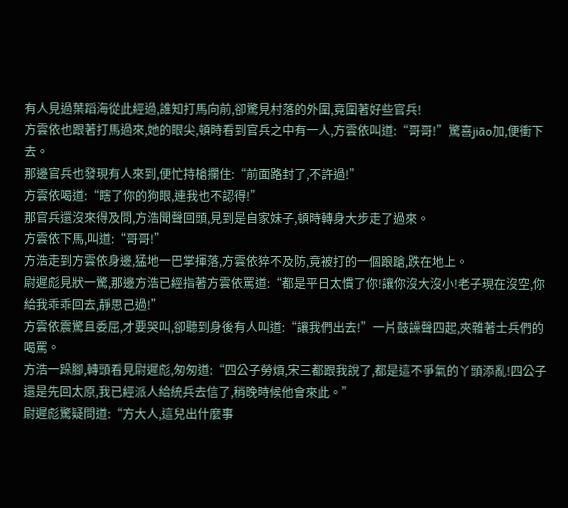有人見過葉蹈海從此經過,誰知打馬向前,卻驚見村落的外圍,竟圍著好些官兵!
方雲依也跟著打馬過來,她的眼尖,頓時看到官兵之中有一人,方雲依叫道:“哥哥!”驚喜jiāo加,便衝下去。
那邊官兵也發現有人來到,便忙持槍攔住:“前面路封了,不許過!”
方雲依喝道:“瞎了你的狗眼,連我也不認得!”
那官兵還沒來得及問,方浩聞聲回頭,見到是自家妹子,頓時轉身大步走了過來。
方雲依下馬,叫道:“哥哥!”
方浩走到方雲依身邊,猛地一巴掌揮落,方雲依猝不及防,竟被打的一個踉蹌,跌在地上。
尉遲彪見狀一驚,那邊方浩已經指著方雲依罵道:“都是平日太慣了你!讓你沒大沒小!老子現在沒空,你給我乖乖回去,靜思己過!”
方雲依震驚且委屈,才要哭叫,卻聽到身後有人叫道:“讓我們出去!”一片鼓譟聲四起,夾雜著士兵們的喝罵。
方浩一跺腳,轉頭看見尉遲彪,匆匆道:“四公子勞煩,宋三都跟我說了,都是這不爭氣的丫頭添亂!四公子還是先回太原,我已經派人給統兵去信了,稍晚時候他會來此。”
尉遲彪驚疑問道:“方大人,這兒出什麼事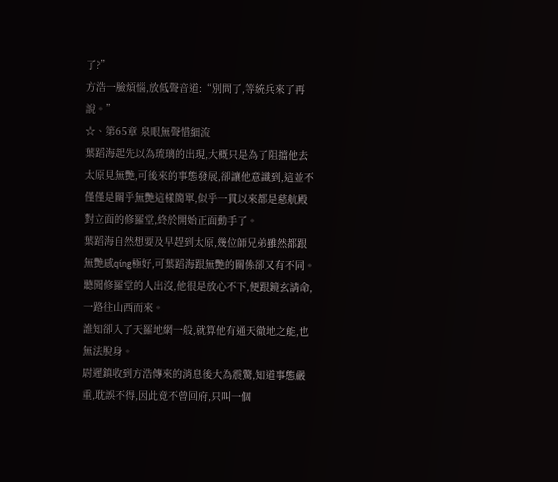了?”
方浩一臉煩惱,放低聲音道:“別問了,等統兵來了再說。”
☆、第65章 泉眼無聲惜細流
葉蹈海起先以為琉璃的出現,大概只是為了阻擋他去太原見無艷,可後來的事態發展,卻讓他意識到,這並不僅僅是關乎無艷這樣簡單,似乎一貫以來都是慈航殿對立面的修羅堂,終於開始正面動手了。
葉蹈海自然想要及早趕到太原,幾位師兄弟雖然都跟無艷感qíng極好,可葉蹈海跟無艷的關係卻又有不同。聽聞修羅堂的人出沒,他很是放心不下,便跟鏡玄請命,一路往山西而來。
誰知卻入了天羅地網一般,就算他有通天徹地之能,也無法脫身。
尉遲鎮收到方浩傳來的消息後大為震驚,知道事態嚴重,耽誤不得,因此竟不曾回府,只叫一個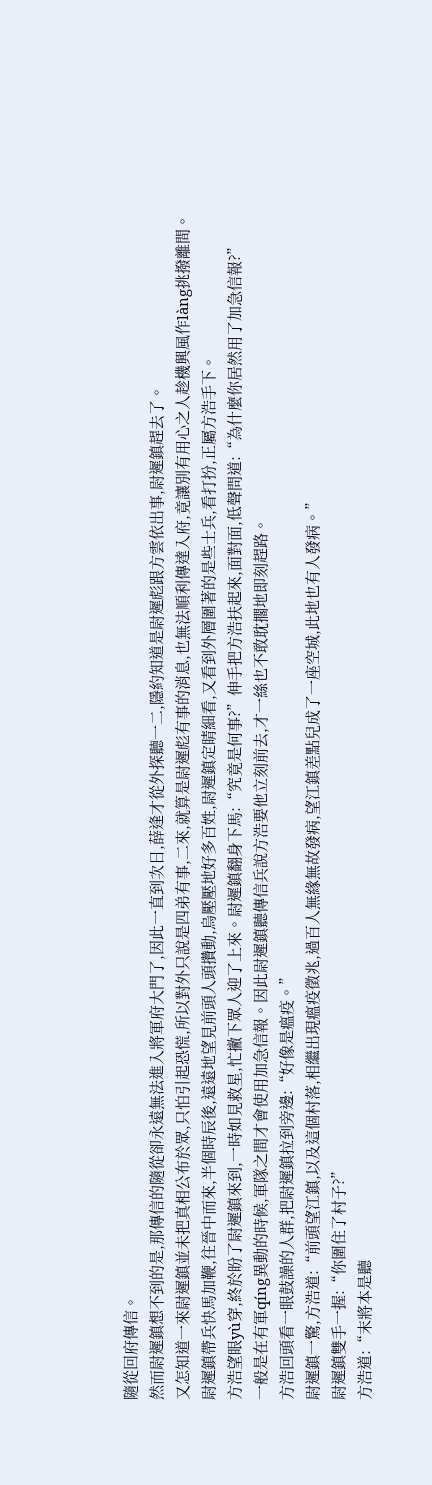隨從回府傳信。
然而尉遲鎮想不到的是,那傳信的隨從卻永遠無法進入將軍府大門了,因此一直到次日,薛逢才從外探聽一二,隱約知道是尉遲彪跟方雲依出事,尉遲鎮趕去了。
又怎知道一來尉遲鎮並未把真相公布於眾,只怕引起恐慌,所以對外只說是四弟有事,二來,就算是尉遲彪有事的消息,也無法順利傳達入府,竟讓別有用心之人趁機興風作làng挑撥離間。
尉遲鎮帶兵快馬加鞭,往晉中而來,半個時辰後,遠遠地望見前頭人頭攢動,烏壓壓地好多百姓,尉遲鎮定睛細看,又看到外層圍著的是些士兵,看打扮,正屬方浩手下。
方浩望眼yù穿,終於盼了尉遲鎮來到,一時如見救星,忙撇下眾人迎了上來。尉遲鎮翻身下馬:“究竟是何事?”伸手把方浩扶起來,面對面,低聲問道:“為什麼你居然用了加急信報?”
一般是在有軍qíng異動的時候,軍隊之間才會使用加急信報。因此尉遲鎮聽傳信兵說方浩要他立刻前去,才一絲也不敢耽擱地即刻趕路。
方浩回頭看一眼鼓譟的人群,把尉遲鎮拉到旁邊:“好像是瘟疫。”
尉遲鎮一驚,方浩道:“前頭望江鎮,以及這個村落,相繼出現瘟疫徵兆,過百人無緣無故發病,望江鎮差點兒成了一座空城,此地也有人發病。”
尉遲鎮雙手一握:“你圍住了村子?”
方浩道:“末將本是聽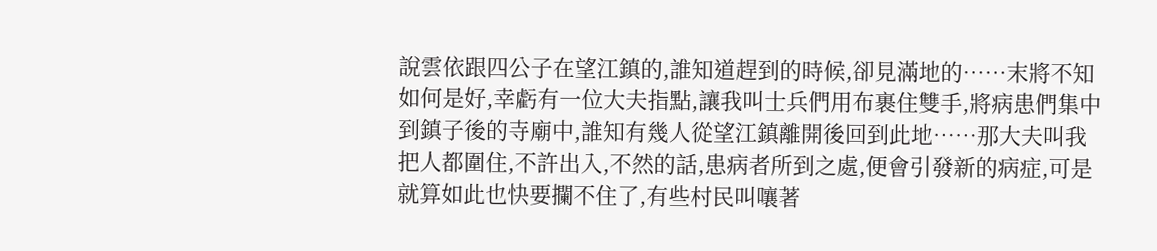說雲依跟四公子在望江鎮的,誰知道趕到的時候,卻見滿地的……末將不知如何是好,幸虧有一位大夫指點,讓我叫士兵們用布裹住雙手,將病患們集中到鎮子後的寺廟中,誰知有幾人從望江鎮離開後回到此地……那大夫叫我把人都圍住,不許出入,不然的話,患病者所到之處,便會引發新的病症,可是就算如此也快要攔不住了,有些村民叫嚷著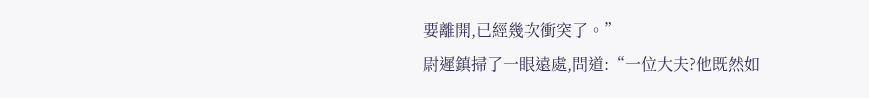要離開,已經幾次衝突了。”
尉遲鎮掃了一眼遠處,問道:“一位大夫?他既然如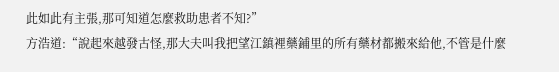此如此有主張,那可知道怎麼救助患者不知?”
方浩道:“說起來越發古怪,那大夫叫我把望江鎮裡藥鋪里的所有藥材都搬來給他,不管是什麼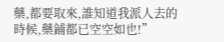藥,都要取來,誰知道我派人去的時候,藥鋪都已空空如也!”